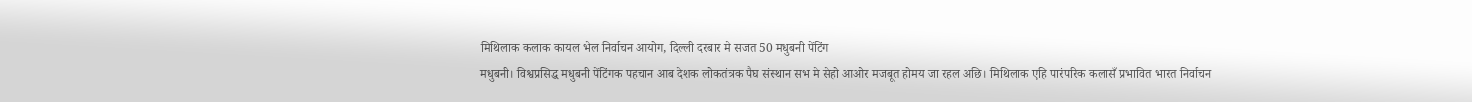मिथिलाक कलाक कायल भेल निर्वाचन आयोग, दिल्ली दरबार मे सजत 50 मधुबनी पेंटिंग
मधुबनी। विश्वप्रसिद्ध मधुबनी पेंटिंगक पहचान आब देशक लोकतंत्रक पैघ संस्थान सभ मे सेहो आओर मजबूत होमय जा रहल अछि। मिथिलाक एहि पारंपरिक कलासँ प्रभावित भारत निर्वाचन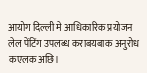आयोग दिल्ली मे आधिकारिक प्रयोजन लेल पेंटिंग उपलब्ध कराबयबाक अनुरोध कएलक अछि।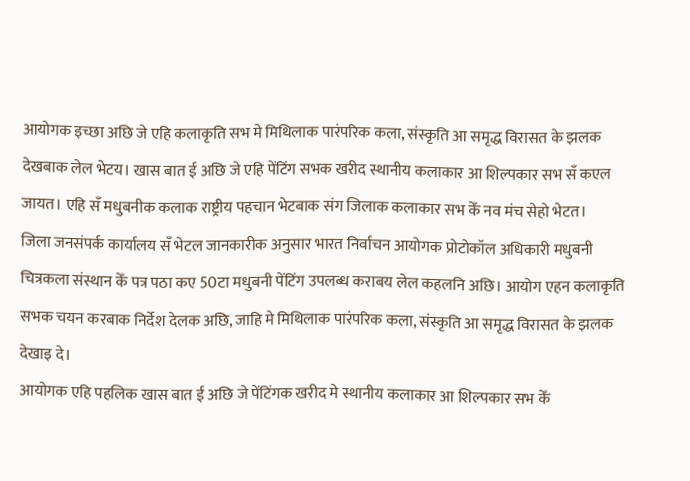आयोगक इच्छा अछि जे एहि कलाकृति सभ मे मिथिलाक पारंपरिक कला, संस्कृति आ समृद्ध विरासत के झलक देखबाक लेल भेटय। खास बात ई अछि जे एहि पेंटिंग सभक खरीद स्थानीय कलाकार आ शिल्पकार सभ सँ कएल जायत। एहि सँ मधुबनीक कलाक राष्ट्रीय पहचान भेटबाक संग जिलाक कलाकार सभ केँ नव मंच सेहो भेटत।
जिला जनसंपर्क कार्यालय सँ भेटल जानकारीक अनुसार भारत निर्वाचन आयोगक प्रोटोकॉल अधिकारी मधुबनी चित्रकला संस्थान केँ पत्र पठा कए 50टा मधुबनी पेंटिंग उपलब्ध कराबय लेल कहलनि अछि। आयोग एहन कलाकृति सभक चयन करबाक निर्देश देलक अछि, जाहि मे मिथिलाक पारंपरिक कला, संस्कृति आ समृद्ध विरासत के झलक देखाइ दे।
आयोगक एहि पहलिक खास बात ई अछि जे पेंटिंगक खरीद मे स्थानीय कलाकार आ शिल्पकार सभ केँ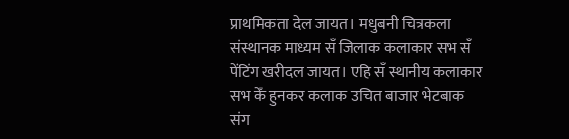प्राथमिकता देल जायत। मधुबनी चित्रकला संस्थानक माध्यम सँ जिलाक कलाकार सभ सँ पेंटिंग खरीदल जायत। एहि सँ स्थानीय कलाकार सभ केँ हुनकर कलाक उचित बाजार भेटबाक संग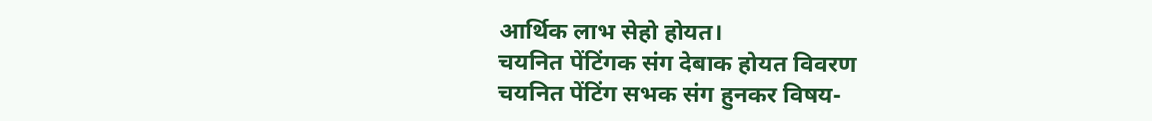आर्थिक लाभ सेहो होयत।
चयनित पेंटिंगक संग देबाक होयत विवरण
चयनित पेंटिंग सभक संग हुनकर विषय-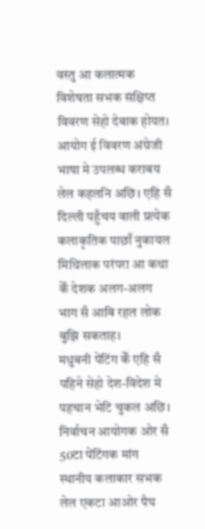वस्तु आ कलात्मक विशेषता सभक संक्षिप्त विवरण सेहो देबाक होयत। आयोग ई विवरण अंग्रेजी भाषा मे उपलब्ध कराबय लेल कहलनि अछि। एहि सँ दिल्ली पहुँचय वाली प्रत्येक कलाकृतिक पाछाँ नुकायल मिथिलाक परंपरा आ कथा केँ देशक अलग-अलग भाग सँ आबि रहल लोक बुझि सकताह।
मधुबनी पेंटिंग केँ एहि सँ पहिने सेहो देश-विदेश मे पहचान भेटि चुकल अछि। निर्वाचन आयोगक ओर सँ 50टा पेंटिंगक मांग स्थानीय कलाकार सभक लेल एकटा आओर पैघ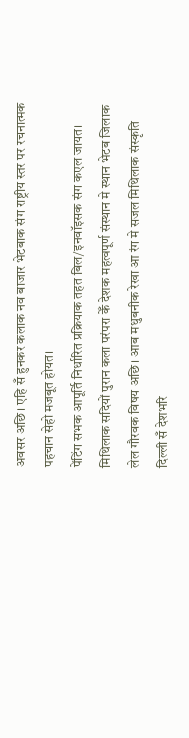अवसर अछि। एहि सँ हुनकर कलाक नव बाजार भेटबाक संग राष्ट्रीय स्तर पर रचनात्मक पहचान सेहो मजबूत होयत।
पेंटिंग सभक आपूर्ति निर्धारित प्रक्रियाक तहत बिल/इनवॉइसक संग कएल जायत। मिथिलाक सदियों पुरान कला परंपरा केँ देशक महत्वपूर्ण संस्थान मे स्थान भेटब जिलाक लेल गौरवक विषय अछि। आब मधुबनीक रेखा आ रंग मे सजल मिथिलाक संस्कृति दिल्ली सँ देशभरि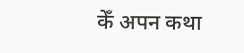केँ अपन कथा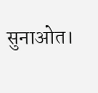सुनाओत।